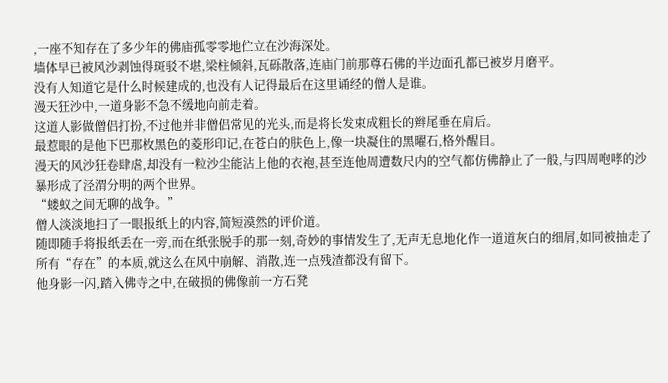,一座不知存在了多少年的佛庙孤零零地伫立在沙海深处。
墙体早已被风沙剥蚀得斑驳不堪,梁柱倾斜,瓦砾散落,连庙门前那尊石佛的半边面孔都已被岁月磨平。
没有人知道它是什么时候建成的,也没有人记得最后在这里诵经的僧人是谁。
漫天狂沙中,一道身影不急不缓地向前走着。
这道人影做僧侣打扮,不过他并非僧侣常见的光头,而是将长发束成粗长的辫尾垂在肩后。
最惹眼的是他下巴那枚黑色的菱形印记,在苍白的肤色上,像一块凝住的黑曜石,格外醒目。
漫天的风沙狂卷肆虐,却没有一粒沙尘能沾上他的衣袍,甚至连他周遭数尺内的空气都仿佛静止了一般,与四周咆哮的沙暴形成了泾渭分明的两个世界。
“蝼蚁之间无聊的战争。”
僧人淡淡地扫了一眼报纸上的内容,简短漠然的评价道。
随即随手将报纸丢在一旁,而在纸张脱手的那一刻,奇妙的事情发生了,无声无息地化作一道道灰白的细屑,如同被抽走了所有“存在”的本质,就这么在风中崩解、消散,连一点残渣都没有留下。
他身影一闪,踏入佛寺之中,在破损的佛像前一方石凳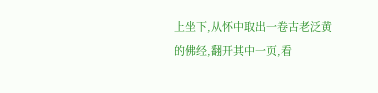上坐下,从怀中取出一卷古老泛黄的佛经,翻开其中一页,看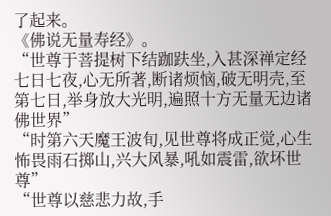了起来。
《佛说无量寿经》。
“世尊于菩提树下结跏趺坐,入甚深禅定经七日七夜,心无所著,断诸烦恼,破无明壳,至第七日,举身放大光明,遍照十方无量无边诸佛世界”
“时第六天魔王波旬,见世尊将成正觉,心生怖畏雨石掷山,兴大风暴,吼如震雷,欲坏世尊”
“世尊以慈悲力故,手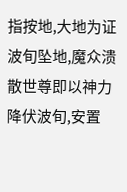指按地,大地为证波旬坠地,魔众溃散世尊即以神力降伏波旬,安置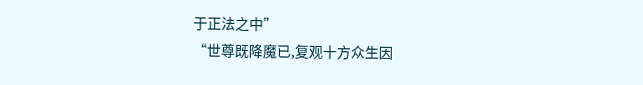于正法之中”
“世尊既降魔已,复观十方众生因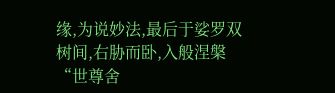缘,为说妙法,最后于娑罗双树间,右胁而卧,入般涅槃
“世尊舍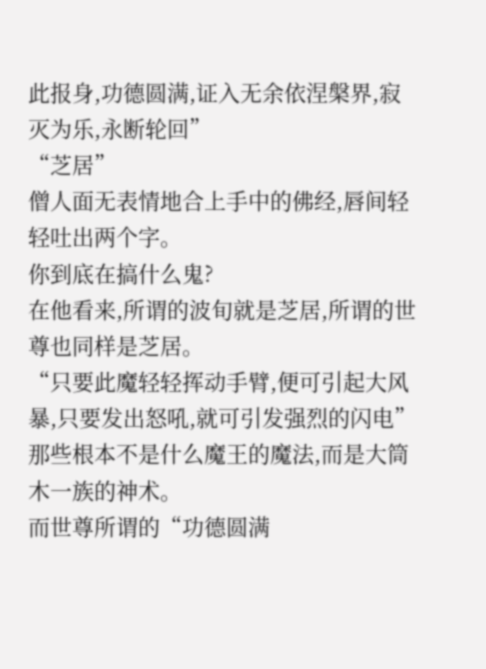此报身,功德圆满,证入无余依涅槃界,寂灭为乐,永断轮回”
“芝居”
僧人面无表情地合上手中的佛经,唇间轻轻吐出两个字。
你到底在搞什么鬼?
在他看来,所谓的波旬就是芝居,所谓的世尊也同样是芝居。
“只要此魔轻轻挥动手臂,便可引起大风暴,只要发出怒吼,就可引发强烈的闪电”那些根本不是什么魔王的魔法,而是大筒木一族的神术。
而世尊所谓的“功德圆满